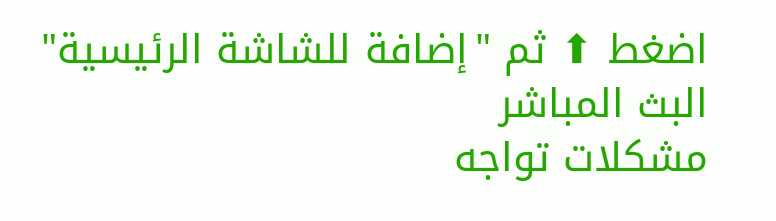اضغط ⬆ ثم "إضافة للشاشة الرئيسية"
البث المباشر
مشكلات تواجه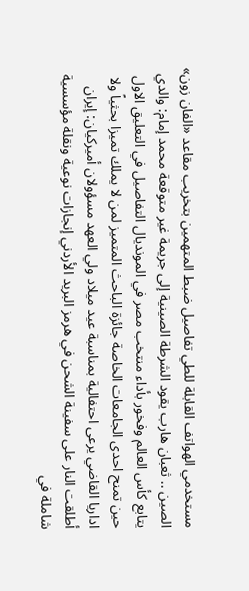مستخدمي الهواتف القابلة للطي تفاصيل ضبط المتهمين بتخريب مقاعد «الفان زون» الصين .. ثعبان هارب يقود الشرطة الصينية إلى جريمة غير متوقعة محمد إمام: والدي يتابع كأس العالم وفخور بأداء منتخب مصر في المونديال التفاصيل في التعليق الاول حين تمنح احدى الجامعات الخاصة جائزة الباحث المتميز لمن لا يملك تميزا بحثياً ولا اداريا القاضي يرعى احتفالية بمناسبة عيد ميلاد ولي العهد مسؤولان أميركيان: إيران أطلقت النار على سفينة الشحن في هرمز البريد الأردني إنجازات نوعية ونقلة مؤسسية شاملة في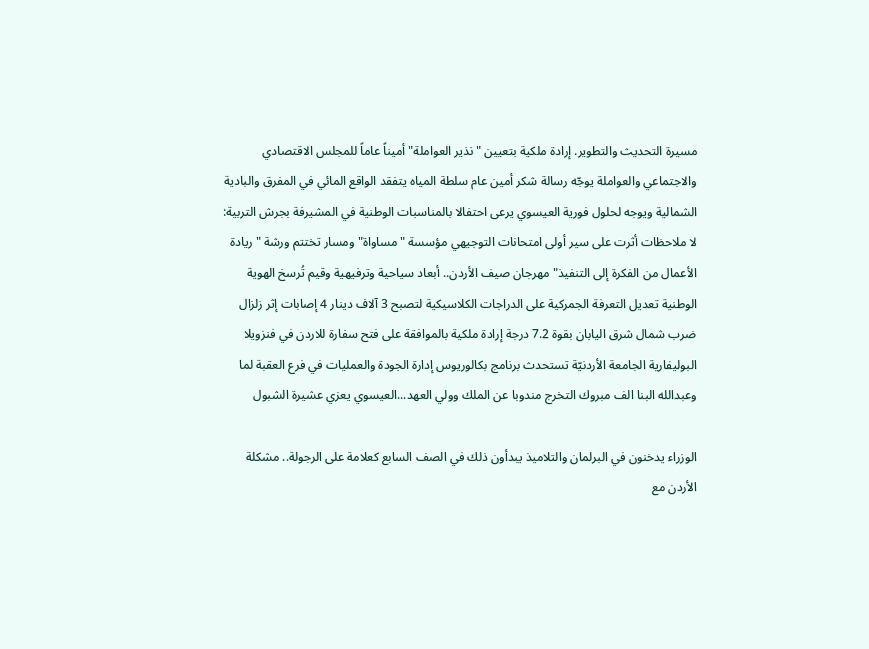مسيرة التحديث والتطوير. إرادة ملكية بتعيين "نذير العواملة" أميناً عاماً للمجلس الاقتصادي والاجتماعي والعواملة يوجّه رسالة شكر أمين عام سلطة المياه يتفقد الواقع المائي في المفرق والبادية الشمالية ويوجه لحلول فورية العيسوي يرعى احتفالا بالمناسبات الوطنية في المشيرفة بجرش التربية: لا ملاحظات أثرت على سير أولى امتحانات التوجيهي مؤسسة "مساواة" ومسار تختتم ورشة "ريادة الأعمال من الفكرة إلى التنفيذ" مهرجان صيف الأردن.. أبعاد سياحية وترفيهية وقيم تُرسخ الهوية الوطنية تعديل التعرفة الجمركية على الدراجات الكلاسيكية لتصبح 3 آلاف دينار 4 إصابات إثر زلزال ضرب شمال شرق اليابان بقوة 7.2 درجة إرادة ملكية بالموافقة على فتح سفارة للاردن في فنزويلا البوليفارية الجامعة الأردنيّة تستحدث برنامج بكالوريوس إدارة الجودة والعمليات في فرع العقبة لما وعبدالله البنا الف مبروك التخرج مندوبا عن الملك وولي العهد...العيسوي يعزي عشيرة الشبول

الوزراء يدخنون في البرلمان والتلاميذ يبدأون ذلك في الصف السابع كعلامة على الرجولة.. مشكلة الأردن مع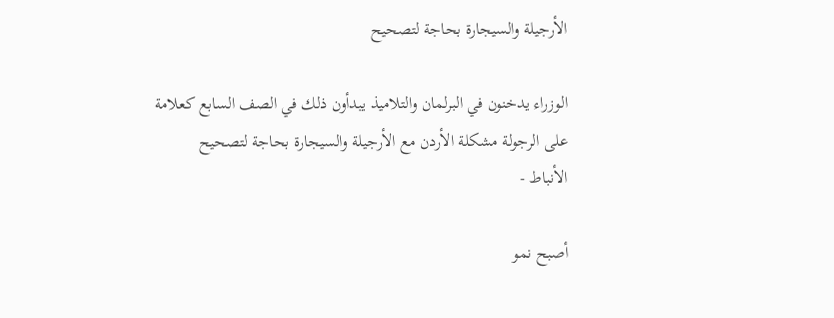الأرجيلة والسيجارة بحاجة لتصحيح

الوزراء يدخنون في البرلمان والتلاميذ يبدأون ذلك في الصف السابع كعلامة على الرجولة مشكلة الأردن مع الأرجيلة والسيجارة بحاجة لتصحيح
الأنباط -

أصبح نمو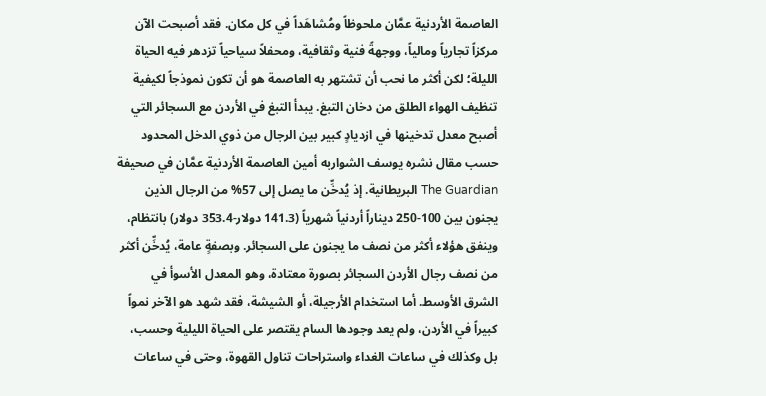العاصمة الأردنية عمَّان ملحوظاً ومُشاهَداً في كل مكان. فقد أصبحت الآن مركزاً تجارياً ومالياً، ووجهةً فنية وثقافية، ومحفلاً سياحياً تزدهر فيه الحياة الليلة؛ لكن أكثر ما نحب أن تشتهر به العاصمة هو أن تكون نموذجاً لكيفية تنظيف الهواء الطلق من دخان التبغ. يبدأ التبغ في الأردن مع السجائر التي أصبح معدل تدخينها في ازديادٍ كبير بين الرجال من ذوي الدخل المحدود حسب مقال نشره يوسف الشواربه أمين العاصمة الأردنية عمَّان في صحيفة The Guardian البريطانية. إذ يُدخِّن ما يصل إلى 57% من الرجال الذين يجنون بين 100-250 ديناراً أردنياً شهرياً (141.3 دولار-353.4 دولار) بانتظام، وينفق هؤلاء أكثر من نصف ما يجنون على السجائر. وبصفةٍ عامة، يُدخِّن أكثر من نصف رجال الأردن السجائر بصورة معتادة، وهو المعدل الأسوأ في الشرق الأوسط. أما استخدام الأرجيلة، أو الشيشة، فقد شهد هو الآخر نمواً كبيراً في الأردن، ولم يعد وجودها السام يقتصر على الحياة الليلية وحسب، بل وكذلك في ساعات الغداء واستراحات تناول القهوة، وحتى في ساعات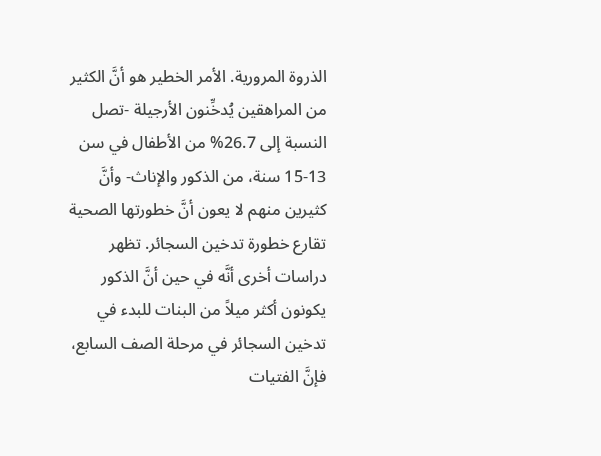الذروة المرورية. الأمر الخطير هو أنَّ الكثير من المراهقين يُدخِّنون الأرجيلة -تصل النسبة إلى 26.7% من الأطفال في سن 13-15 سنة، من الذكور والإناث- وأنَّ كثيرين منهم لا يعون أنَّ خطورتها الصحية تقارع خطورة تدخين السجائر. تظهر دراسات أخرى أنَّه في حين أنَّ الذكور يكونون أكثر ميلاً من البنات للبدء في تدخين السجائر في مرحلة الصف السابع، فإنَّ الفتيات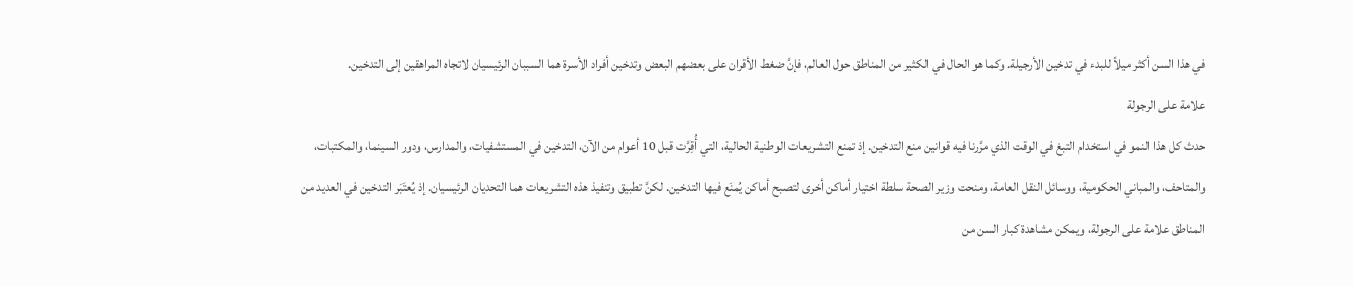في هذا السن أكثر ميلاً للبدء في تدخين الأرجيلة. وكما هو الحال في الكثير من المناطق حول العالم، فإنَّ ضغط الأقران على بعضهم البعض وتدخين أفراد الأسرة هما السببان الرئيسيان لاتجاه المراهقين إلى التدخين.
علامة على الرجولة
حدث كل هذا النمو في استخدام التبغ في الوقت الذي مرَّرنا فيه قوانين منع التدخين. إذ تمنع التشريعات الوطنية الحالية، التي أُقِرَّت قبل 10 أعوام من الآن، التدخين في المستشفيات، والمدارس، ودور السينما، والمكتبات، والمتاحف، والمباني الحكومية، ووسائل النقل العامة، ومنحت وزير الصحة سلطة اختيار أماكن أخرى لتصبح أماكن يُمنَع فيها التدخين. لكنَّ تطبيق وتنفيذ هذه التشريعات هما التحديان الرئيسيان. إذ يُعتَبَر التدخين في العديد من المناطق علامة على الرجولة، ويمكن مشاهدة كبار السن من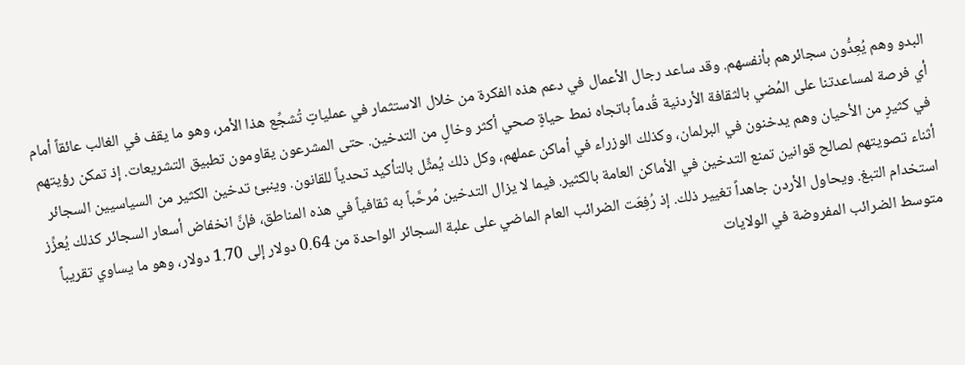البدو وهم يُعِدُّون سجائرهم بأنفسهم. وقد ساعد رجال الأعمال في دعم هذه الفكرة من خلال الاستثمار في عملياتٍ تُشجِّع هذا الأمر، وهو ما يقف في الغالب عائقاً أمام أي فرصة لمساعدتنا على المُضي بالثقافة الأردنية قُدماً باتجاه نمط حياةٍ صحي أكثر وخالٍ من التدخين. حتى المشرعون يقاومون تطبيق التشريعات. إذ تمكن رؤيتهم في كثيرٍ من الأحيان وهم يدخنون في البرلمان، وكذلك الوزراء في أماكن عملهم، وكل ذلك يُمثِّل بالتأكيد تحدياً للقانون. وينبئ تدخين الكثير من السياسيين السجائر أثناء تصويتهم لصالح قوانين تمنع التدخين في الأماكن العامة بالكثير. فيما لا يزال التدخين مُرحَّباً به ثقافياً في هذه المناطق، فإنَّ انخفاض أسعار السجائر كذلك يُعزِّز استخدام التبغ. ويحاول الأردن جاهداً تغيير ذلك. إذ رُفِعَت الضرائب العام الماضي على علبة السجائر الواحدة من 0.64 دولار إلى 1.70 دولار، وهو ما يساوي تقريباً متوسط الضرائب المفروضة في الولايات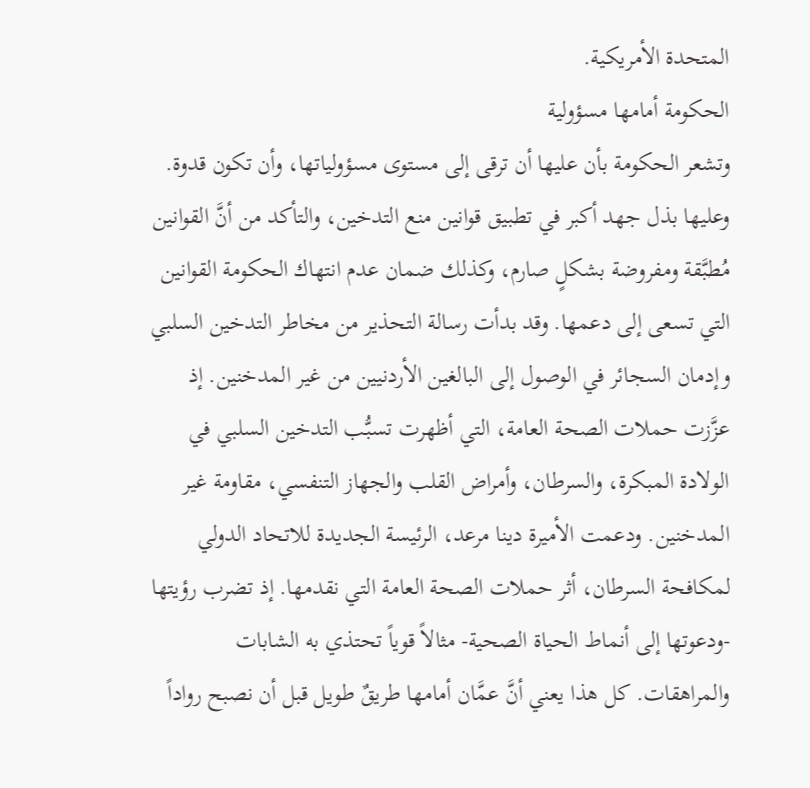المتحدة الأمريكية.
الحكومة أمامها مسؤولية
وتشعر الحكومة بأن عليها أن ترقى إلى مستوى مسؤولياتها، وأن تكون قدوة. وعليها بذل جهد أكبر في تطبيق قوانين منع التدخين، والتأكد من أنَّ القوانين مُطبَّقة ومفروضة بشكلٍ صارم، وكذلك ضمان عدم انتهاك الحكومة القوانين التي تسعى إلى دعمها. وقد بدأت رسالة التحذير من مخاطر التدخين السلبي وإدمان السجائر في الوصول إلى البالغين الأردنيين من غير المدخنين. إذ عزَّزت حملات الصحة العامة، التي أظهرت تسبُّب التدخين السلبي في الولادة المبكرة، والسرطان، وأمراض القلب والجهاز التنفسي، مقاومة غير المدخنين. ودعمت الأميرة دينا مرعد، الرئيسة الجديدة للاتحاد الدولي لمكافحة السرطان، أثر حملات الصحة العامة التي نقدمها. إذ تضرب رؤيتها -ودعوتها إلى أنماط الحياة الصحية- مثالاً قوياً تحتذي به الشابات والمراهقات. كل هذا يعني أنَّ عمَّان أمامها طريقٌ طويل قبل أن نصبح رواداً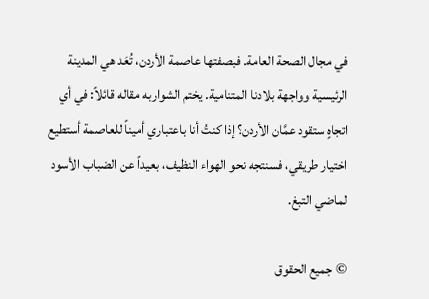في مجال الصحة العامة. فبصفتها عاصمة الأردن، تُعَد هي المدينة الرئيسية وواجهة بلادنا المتنامية. يختم الشواربه مقاله قائلاً: في أي اتجاهٍ ستقود عمَّان الأردن؟ إذا كنتُ أنا باعتباري أميناً للعاصمة أستطيع اختيار طريقي، فسنتجه نحو الهواء النظيف، بعيداً عن الضباب الأسود لماضي التبغ.

© جميع الحقوق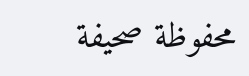محفوظة صحيفة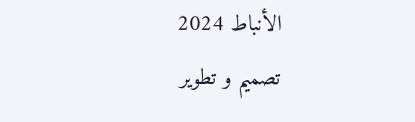الأنباط 2024
تصميم و تطوير